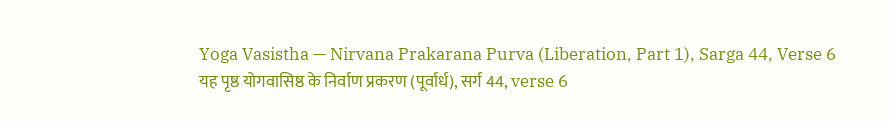Yoga Vasistha — Nirvana Prakarana Purva (Liberation, Part 1), Sarga 44, Verse 6
यह पृष्ठ योगवासिष्ठ के निर्वाण प्रकरण (पूर्वार्ध), सर्ग 44, verse 6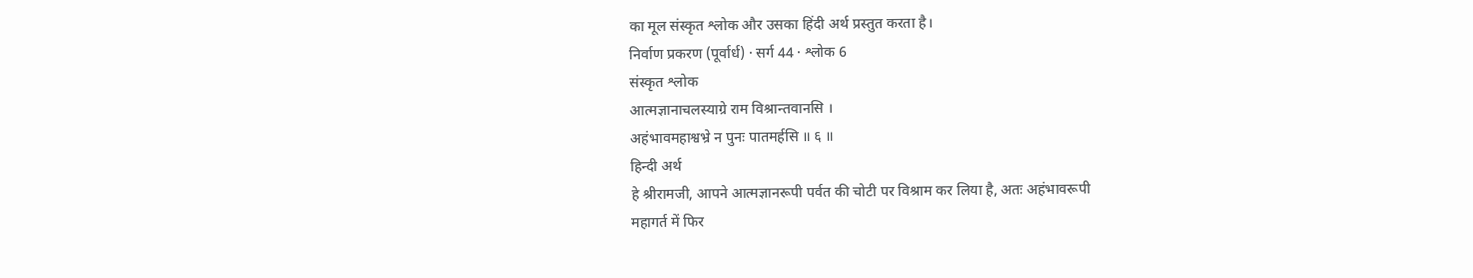का मूल संस्कृत श्लोक और उसका हिंदी अर्थ प्रस्तुत करता है।
निर्वाण प्रकरण (पूर्वार्ध) · सर्ग 44 · श्लोक 6
संस्कृत श्लोक
आत्मज्ञानाचलस्याग्रे राम विश्रान्तवानसि ।
अहंभावमहाश्वभ्रे न पुनः पातमर्हसि ॥ ६ ॥
हिन्दी अर्थ
हे श्रीरामजी, आपने आत्मज्ञानरूपी पर्वत की चोटी पर विश्राम कर लिया है, अतः अहंभावरूपी
महागर्त में फिर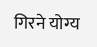गिरने योग्य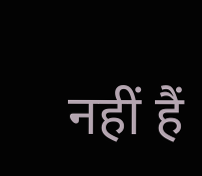नहीं हैं